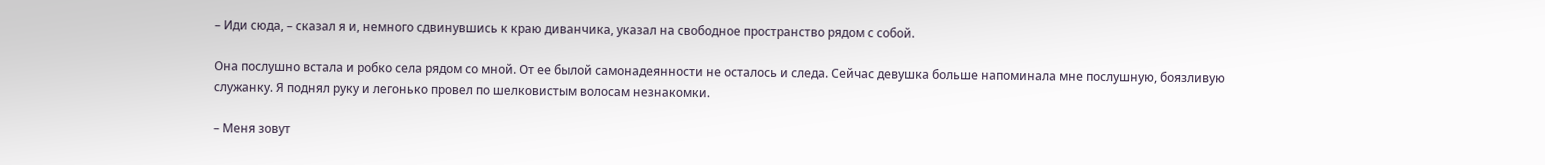– Иди сюда, – сказал я и, немного сдвинувшись к краю диванчика, указал на свободное пространство рядом с собой.

Она послушно встала и робко села рядом со мной. От ее былой самонадеянности не осталось и следа. Сейчас девушка больше напоминала мне послушную, боязливую служанку. Я поднял руку и легонько провел по шелковистым волосам незнакомки.

– Меня зовут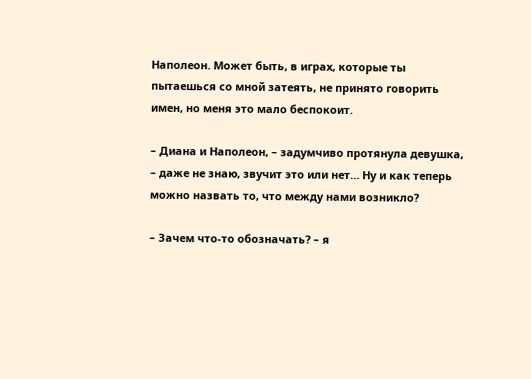Наполеон. Может быть, в играх, которые ты пытаешься со мной затеять, не принято говорить имен, но меня это мало беспокоит.

– Диана и Наполеон, – задумчиво протянула девушка, – даже не знаю, звучит это или нет… Ну и как теперь можно назвать то, что между нами возникло?

– Зачем что-то обозначать? – я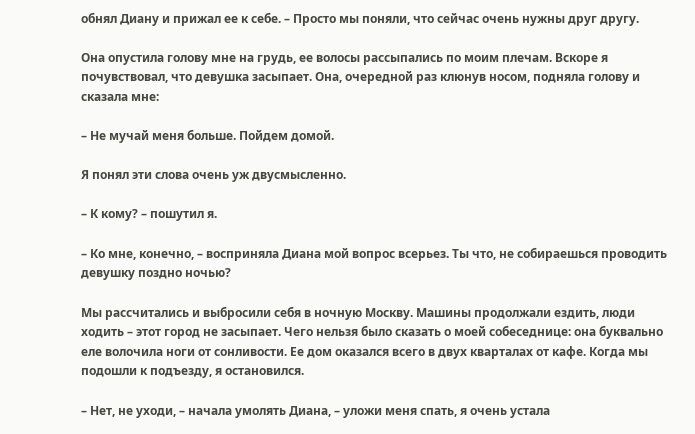обнял Диану и прижал ее к себе. – Просто мы поняли, что сейчас очень нужны друг другу.

Она опустила голову мне на грудь, ее волосы рассыпались по моим плечам. Вскоре я почувствовал, что девушка засыпает. Она, очередной раз клюнув носом, подняла голову и сказала мне:

– Не мучай меня больше. Пойдем домой.

Я понял эти слова очень уж двусмысленно.

– К кому? – пошутил я.

– Ко мне, конечно, – восприняла Диана мой вопрос всерьез. Ты что, не собираешься проводить девушку поздно ночью?

Мы рассчитались и выбросили себя в ночную Москву. Машины продолжали ездить, люди ходить – этот город не засыпает. Чего нельзя было сказать о моей собеседнице: она буквально еле волочила ноги от сонливости. Ее дом оказался всего в двух кварталах от кафе. Когда мы подошли к подъезду, я остановился.

– Нет, не уходи, – начала умолять Диана, – уложи меня спать, я очень устала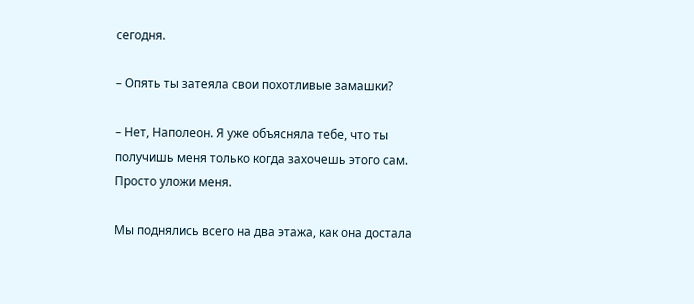сегодня.

– Опять ты затеяла свои похотливые замашки?

– Нет, Наполеон. Я уже объясняла тебе, что ты получишь меня только когда захочешь этого сам. Просто уложи меня.

Мы поднялись всего на два этажа, как она достала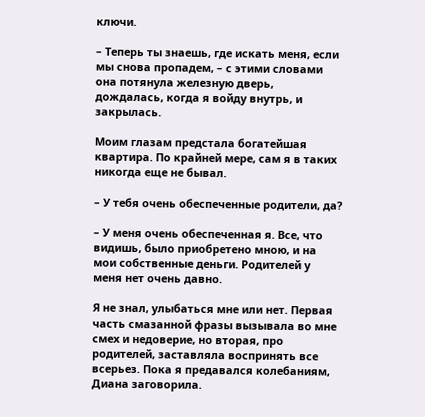ключи.

– Теперь ты знаешь, где искать меня, если мы снова пропадем, – с этими словами она потянула железную дверь, дождалась, когда я войду внутрь, и закрылась.

Моим глазам предстала богатейшая квартира. По крайней мере, сам я в таких никогда еще не бывал.

– У тебя очень обеспеченные родители, да?

– У меня очень обеспеченная я. Все, что видишь, было приобретено мною, и на мои собственные деньги. Родителей у меня нет очень давно.

Я не знал, улыбаться мне или нет. Первая часть смазанной фразы вызывала во мне смех и недоверие, но вторая, про родителей, заставляла воспринять все всерьез. Пока я предавался колебаниям, Диана заговорила.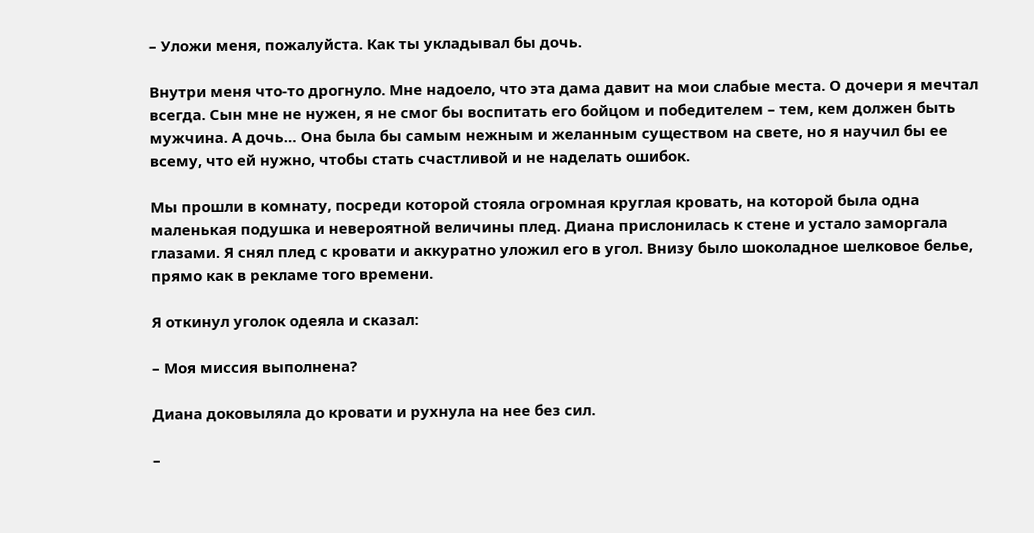– Уложи меня, пожалуйста. Как ты укладывал бы дочь.

Внутри меня что-то дрогнуло. Мне надоело, что эта дама давит на мои слабые места. О дочери я мечтал всегда. Сын мне не нужен, я не смог бы воспитать его бойцом и победителем – тем, кем должен быть мужчина. А дочь… Она была бы самым нежным и желанным существом на свете, но я научил бы ее всему, что ей нужно, чтобы стать счастливой и не наделать ошибок.

Мы прошли в комнату, посреди которой стояла огромная круглая кровать, на которой была одна маленькая подушка и невероятной величины плед. Диана прислонилась к стене и устало заморгала глазами. Я снял плед с кровати и аккуратно уложил его в угол. Внизу было шоколадное шелковое белье, прямо как в рекламе того времени.

Я откинул уголок одеяла и сказал:

– Моя миссия выполнена?

Диана доковыляла до кровати и рухнула на нее без сил.

–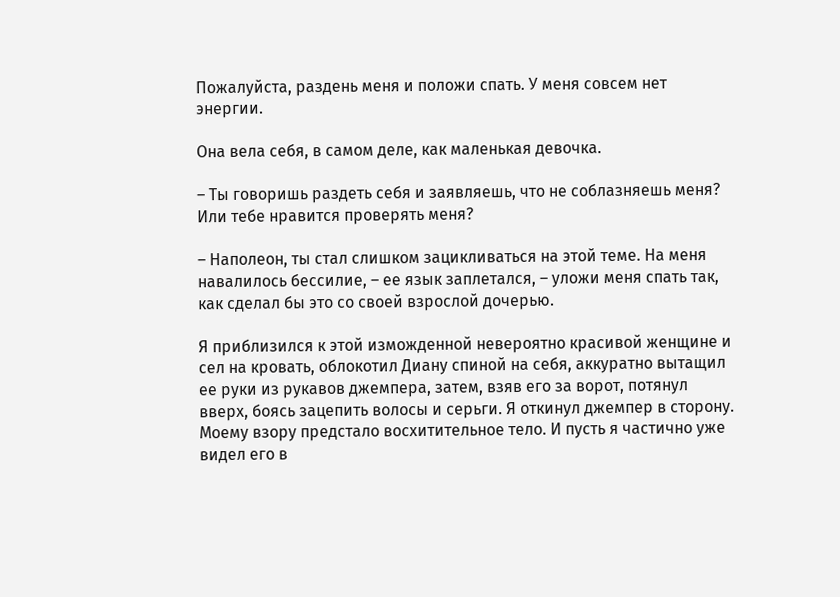Пожалуйста, раздень меня и положи спать. У меня совсем нет энергии.

Она вела себя, в самом деле, как маленькая девочка.

– Ты говоришь раздеть себя и заявляешь, что не соблазняешь меня? Или тебе нравится проверять меня?

– Наполеон, ты стал слишком зацикливаться на этой теме. На меня навалилось бессилие, – ее язык заплетался, – уложи меня спать так, как сделал бы это со своей взрослой дочерью.

Я приблизился к этой изможденной невероятно красивой женщине и сел на кровать, облокотил Диану спиной на себя, аккуратно вытащил ее руки из рукавов джемпера, затем, взяв его за ворот, потянул вверх, боясь зацепить волосы и серьги. Я откинул джемпер в сторону. Моему взору предстало восхитительное тело. И пусть я частично уже видел его в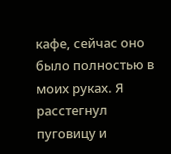кафе, сейчас оно было полностью в моих руках. Я расстегнул пуговицу и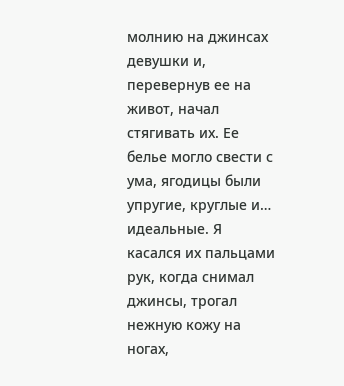молнию на джинсах девушки и, перевернув ее на живот, начал стягивать их. Ее белье могло свести с ума, ягодицы были упругие, круглые и… идеальные. Я касался их пальцами рук, когда снимал джинсы, трогал нежную кожу на ногах,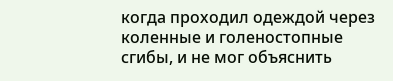когда проходил одеждой через коленные и голеностопные сгибы, и не мог объяснить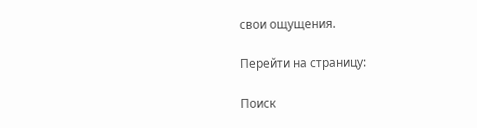свои ощущения.

Перейти на страницу:

Поиск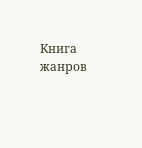Книга жанров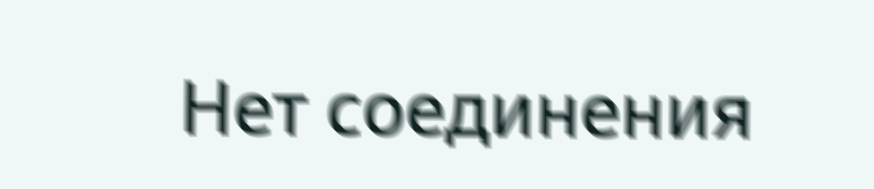Нет соединения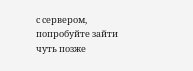с сервером, попробуйте зайти чуть позже